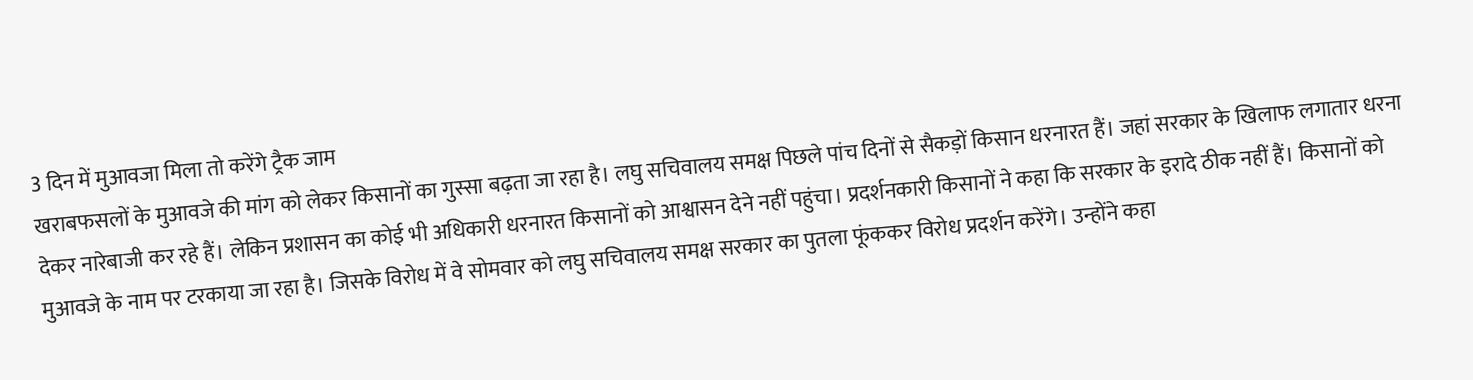3 दिन में मुआवजा मिला तो करेंगे ट्रैक जाम
खराबफसलों के मुआवजे की मांग को लेकर किसानों का गुस्सा बढ़ता जा रहा है। लघु सचिवालय समक्ष पिछले पांच दिनों से सैकड़ों किसान धरनारत हैं। जहां सरकार के खिलाफ लगातार धरना देकर नारेबाजी कर रहे हैं। लेकिन प्रशासन का कोई भी अधिकारी धरनारत किसानों को आश्वासन देने नहीं पहुंचा। प्रदर्शनकारी किसानों ने कहा कि सरकार के इरादे ठीक नहीं हैं। किसानों को मुआवजे के नाम पर टरकाया जा रहा है। जिसके विरोध में वे सोमवार को लघु सचिवालय समक्ष सरकार का पुतला फूंककर विरोध प्रदर्शन करेंगे। उन्होंने कहा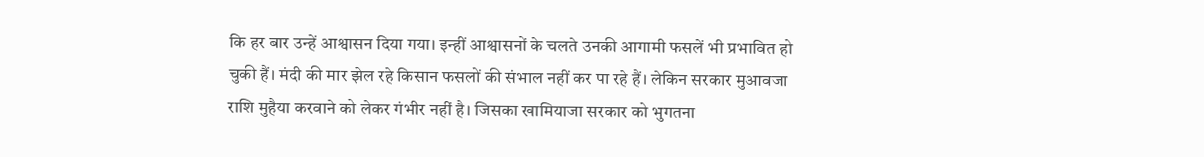कि हर बार उन्हें आश्वासन दिया गया। इन्हीं आश्वासनों के चलते उनकी आगामी फसलें भी प्रभावित हो चुकी हैं। मंदी की मार झेल रहे किसान फसलों की संभाल नहीं कर पा रहे हैं। लेकिन सरकार मुआवजा राशि मुहैया करवाने को लेकर गंभीर नहीं है। जिसका खामियाजा सरकार को भुगतना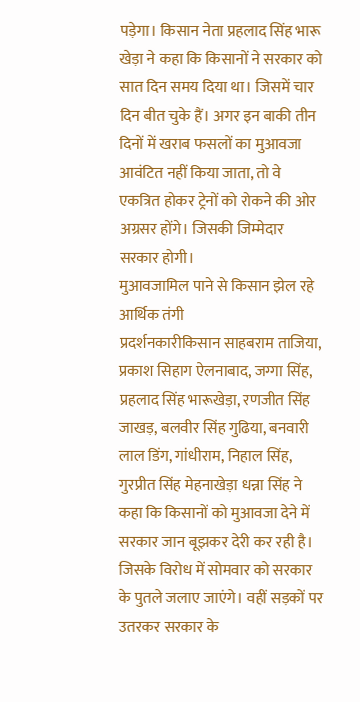पड़ेगा। किसान नेता प्रहलाद सिंह भारू खेड़ा ने कहा कि किसानों ने सरकार को सात दिन समय दिया था। जिसमें चार दिन बीत चुके हैं। अगर इन बाकी तीन दिनों में खराब फसलों का मुआवजा आवंटित नहीं किया जाता, तो वे एकत्रित होकर ट्रेनों को रोकने की ओर अग्रसर होंगे। जिसकी जिम्मेदार सरकार होगी।
मुआवजामिल पाने से किसान झेल रहे आर्थिक तंगी
प्रदर्शनकारीकिसान साहबराम ताजिया, प्रकाश सिहाग ऐलनाबाद, जग्गा सिंह, प्रहलाद सिंह भारूखेड़ा, रणजीत सिंह जाखड़, बलवीर सिंह गुढिया, बनवारी लाल डिंग, गांधीराम, निहाल सिंह, गुरप्रीत सिंह मेहनाखेड़ा धन्ना सिंह ने कहा कि किसानों को मुआवजा देने में सरकार जान बूझकर देरी कर रही है। जिसके विरोध में सोमवार को सरकार के पुतले जलाए जाएंगे। वहीं सड़कों पर उतरकर सरकार के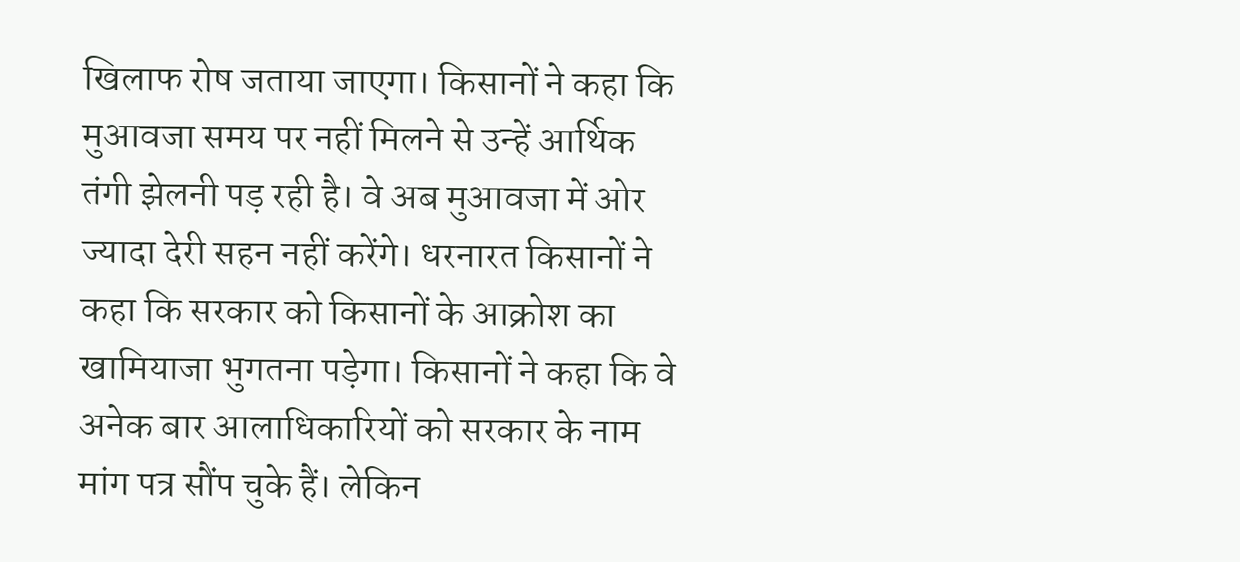खिलाफ रोष जताया जाएगा। किसानों ने कहा कि मुआवजा समय पर नहीं मिलने से उन्हें आर्थिक तंगी झेलनी पड़ रही है। वे अब मुआवजा में ओर ज्यादा देरी सहन नहीं करेंगे। धरनारत किसानों ने कहा कि सरकार को किसानों के आक्रोश का खामियाजा भुगतना पड़ेगा। किसानों ने कहा कि वे अनेक बार आलाधिकारियों को सरकार के नाम मांग पत्र सौंप चुके हैं। लेकिन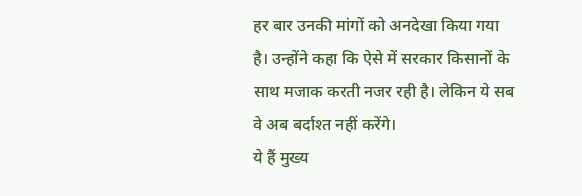हर बार उनकी मांगों को अनदेखा किया गया है। उन्होंने कहा कि ऐसे में सरकार किसानों के साथ मजाक करती नजर रही है। लेकिन ये सब वे अब बर्दाश्त नहीं करेंगे।
ये हैं मुख्य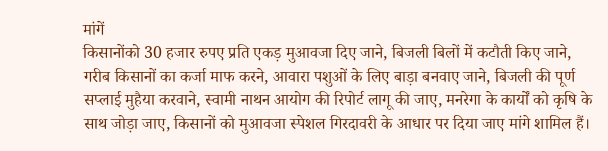मांगें
किसानोंको 30 हजार रुपए प्रति एकड़ मुआवजा दिए जाने, बिजली बिलों में कटौती किए जाने, गरीब किसानों का कर्जा माफ करने, आवारा पशुओं के लिए बाड़ा बनवाए जाने, बिजली की पूर्ण सप्लाई मुहैया करवाने, स्वामी नाथन आयोग की रिपोर्ट लागू की जाए, मनरेगा के कार्यों को कृषि के साथ जोड़ा जाए, किसानों को मुआवजा स्पेशल गिरदावरी के आधार पर दिया जाए मांगे शामिल हैं।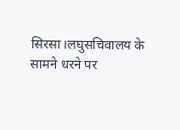सिरसा।लघुसचिवालय के सामने धरने पर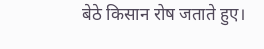बेठे किसान रोष जताते हुए।